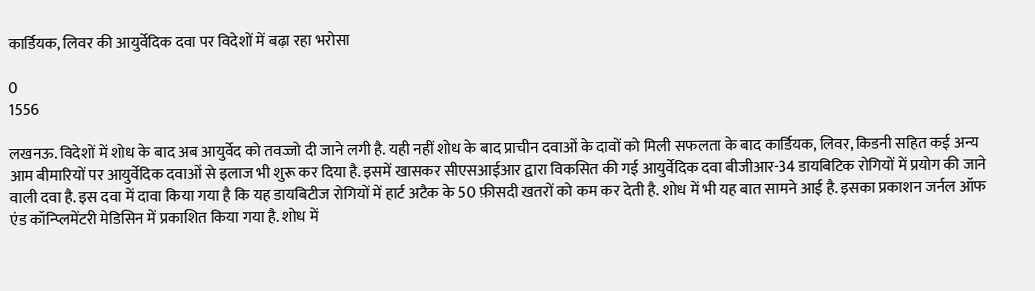कार्डियक, लिवर की आयुर्वेदिक दवा पर विदेशों में बढ़ा रहा भरोसा

0
1556

लखनऊ. विदेशों में शोध के बाद अब आयुर्वेद को तवज्जो दी जाने लगी है. यही नहीं शोध के बाद प्राचीन दवाओं के दावों को मिली सफलता के बाद कार्डियक, लिवर, किडनी सहित कई अन्य आम बीमारियों पर आयुर्वेदिक दवाओं से इलाज भी शुरू कर दिया है. इसमें खासकर सीएसआईआर द्वारा विकसित की गई आयुर्वेदिक दवा बीजीआर-34 डायबिटिक रोगियों में प्रयोग की जाने वाली दवा है. इस दवा में दावा किया गया है कि यह डायबिटीज रोगियों में हार्ट अटैक के 50 फ़ीसदी खतरों को कम कर देती है. शोध में भी यह बात सामने आई है. इसका प्रकाशन जर्नल ऑफ एंड कॉन्प्लिमेंटरी मेडिसिन में प्रकाशित किया गया है. शोध में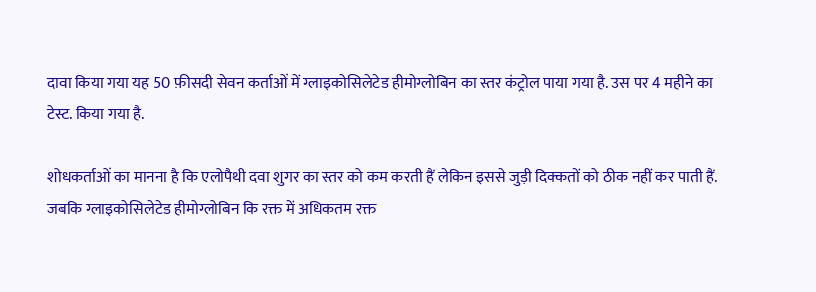दावा किया गया यह 50 फ़ीसदी सेवन कर्ताओं में ग्लाइकोसिलेटेड हीमोग्लोबिन का स्तर कंट्रोल पाया गया है. उस पर 4 महीने का टेस्ट. किया गया है.

शोधकर्ताओं का मानना है कि एलोपैथी दवा शुगर का स्तर को कम करती हैं लेकिन इससे जुड़ी दिक्कतों को ठीक नहीं कर पाती हैं. जबकि ग्लाइकोसिलेटेड हीमोग्लोबिन कि रक्त में अधिकतम रक्त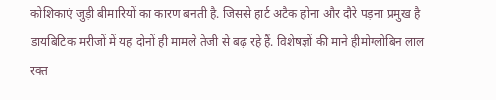कोशिकाएं जुड़ी बीमारियों का कारण बनती है. जिससे हार्ट अटैक होना और दौरे पड़ना प्रमुख है डायबिटिक मरीजों में यह दोनों ही मामले तेजी से बढ़ रहे हैं. विशेषज्ञों की माने हीमोग्लोबिन लाल रक्त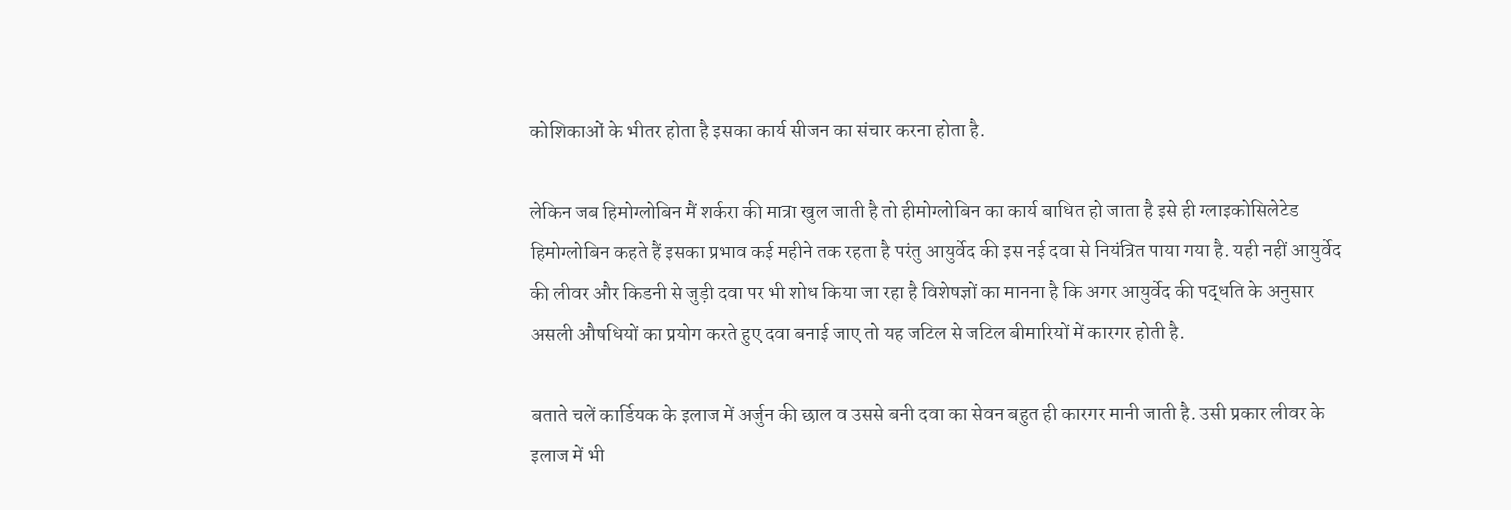कोशिकाओं के भीतर होता है इसका कार्य सीजन का संचार करना होता है.

लेकिन जब हिमोग्लोबिन मैं शर्करा की मात्रा खुल जाती है तो हीमोग्लोबिन का कार्य बाधित हो जाता है इसे ही ग्लाइकोसिलेटेड हिमोग्लोबिन कहते हैं इसका प्रभाव कई महीने तक रहता है परंतु आयुर्वेद की इस नई दवा से नियंत्रित पाया गया है. यही नहीं आयुर्वेद की लीवर और किडनी से जुड़ी दवा पर भी शोध किया जा रहा है विशेषज्ञों का मानना है कि अगर आयुर्वेद की पद्धति के अनुसार असली औषधियों का प्रयोग करते हुए दवा बनाई जाए तो यह जटिल से जटिल बीमारियों में कारगर होती है.

बताते चलें कार्डियक के इलाज में अर्जुन की छाल व उससे बनी दवा का सेवन बहुत ही कारगर मानी जाती है. उसी प्रकार लीवर के इलाज में भी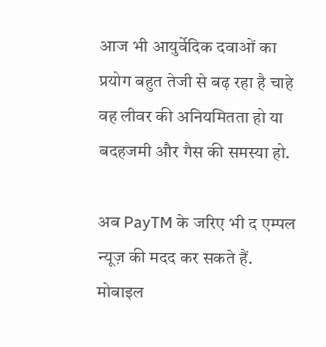आज भी आयुर्वेदिक दवाओं का प्रयोग बहुत तेजी से बढ़ रहा है चाहे वह लीवर की अनियमितता हो या बदहजमी और गैस की समस्या हो.

अब PayTM के जरिए भी द एम्पल न्यूज़ की मदद कर सकते हैं. मोबाइल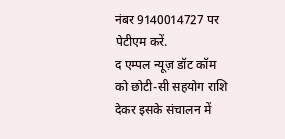नंबर 9140014727 पर पेटीएम करें.
द एम्पल न्यूज़ डॉट कॉम को छोटी-सी सहयोग राशि देकर इसके संचालन में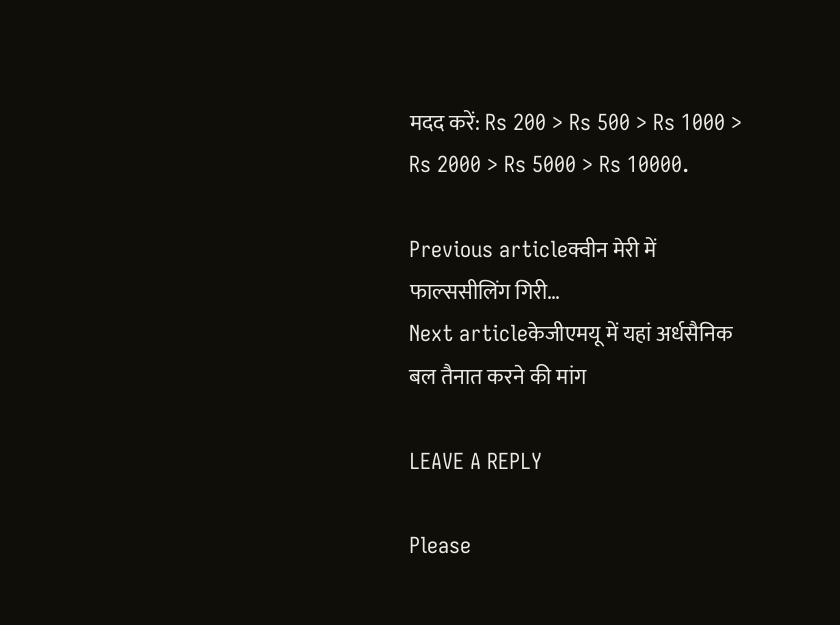मदद करें: Rs 200 > Rs 500 > Rs 1000 > Rs 2000 > Rs 5000 > Rs 10000.

Previous articleक्वीन मेरी में फाल्ससीलिंग गिरी…
Next articleकेजीएमयू में यहां अर्धसैनिक बल तैनात करने की मांग

LEAVE A REPLY

Please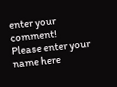enter your comment!
Please enter your name here